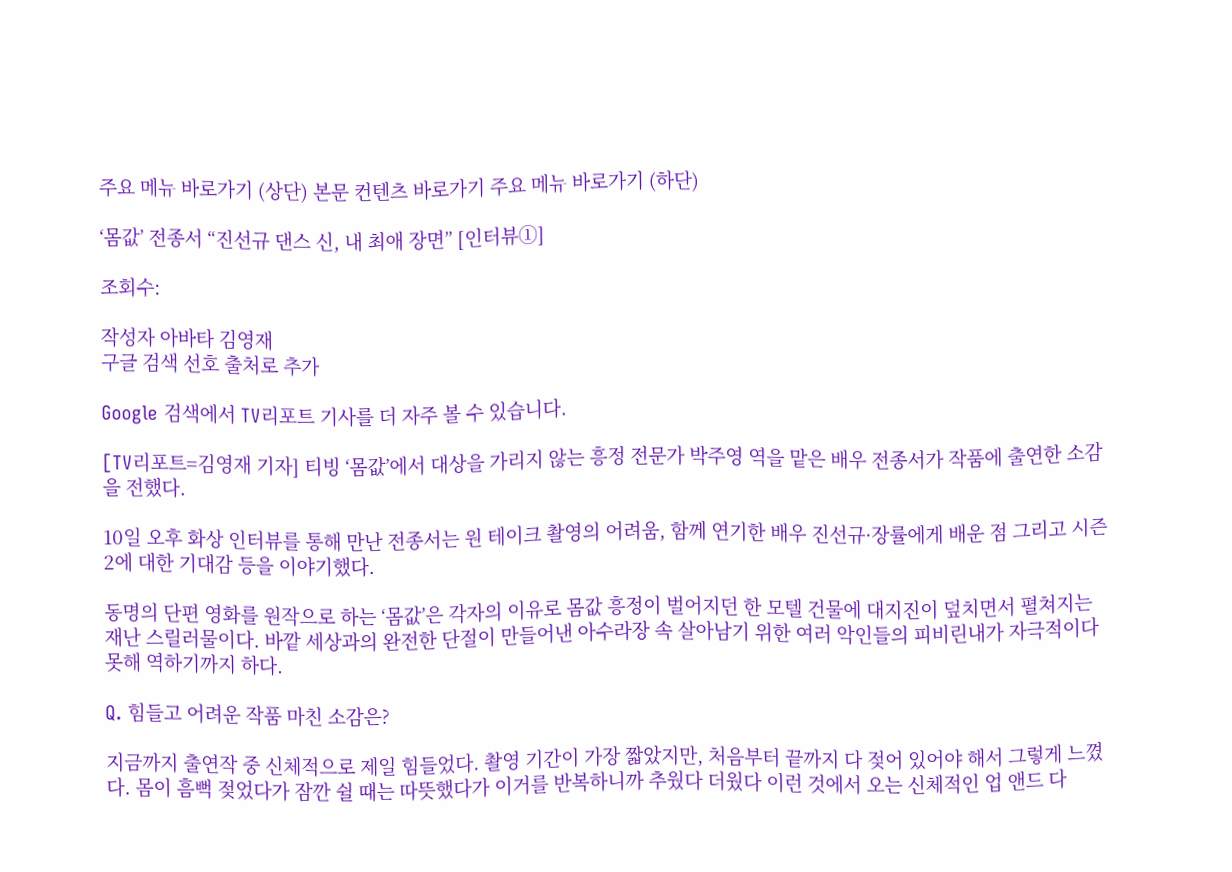주요 메뉴 바로가기 (상단) 본문 컨텐츠 바로가기 주요 메뉴 바로가기 (하단)

‘몸값’ 전종서 “진선규 댄스 신, 내 최애 장면” [인터뷰①]

조회수:

작성자 아바타 김영재
구글 검색 선호 출처로 추가

Google 검색에서 TV리포트 기사를 더 자주 볼 수 있습니다.

[TV리포트=김영재 기자] 티빙 ‘몸값’에서 대상을 가리지 않는 흥정 전문가 박주영 역을 맡은 배우 전종서가 작품에 출연한 소감을 전했다.

10일 오후 화상 인터뷰를 통해 만난 전종서는 원 테이크 촬영의 어려움, 함께 연기한 배우 진선규·장률에게 배운 점 그리고 시즌2에 대한 기대감 등을 이야기했다.

동명의 단편 영화를 원작으로 하는 ‘몸값’은 각자의 이유로 몸값 흥정이 벌어지던 한 모텔 건물에 대지진이 덮치면서 펼쳐지는 재난 스릴러물이다. 바깥 세상과의 완전한 단절이 만들어낸 아수라장 속 살아남기 위한 여러 악인들의 피비린내가 자극적이다 못해 역하기까지 하다.

Q. 힘들고 어려운 작품 마친 소감은?

지금까지 출연작 중 신체적으로 제일 힘들었다. 촬영 기간이 가장 짧았지만, 처음부터 끝까지 다 젖어 있어야 해서 그렇게 느꼈다. 몸이 흠뻑 젖었다가 잠깐 쉴 때는 따뜻했다가 이거를 반복하니까 추웠다 더웠다 이런 것에서 오는 신체적인 업 앤드 다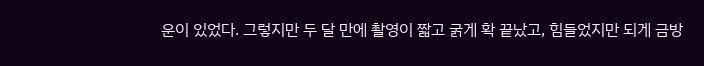운이 있었다. 그렇지만 두 달 만에 촬영이 짧고 굵게 확 끝났고, 힘들었지만 되게 금방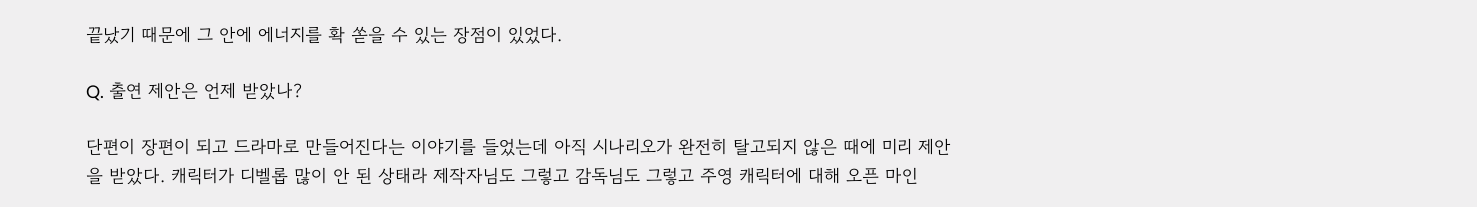끝났기 때문에 그 안에 에너지를 확 쏟을 수 있는 장점이 있었다.

Q. 출연 제안은 언제 받았나?

단편이 장편이 되고 드라마로 만들어진다는 이야기를 들었는데 아직 시나리오가 완전히 탈고되지 않은 때에 미리 제안을 받았다. 캐릭터가 디벨롭 많이 안 된 상태라 제작자님도 그렇고 감독님도 그렇고 주영 캐릭터에 대해 오픈 마인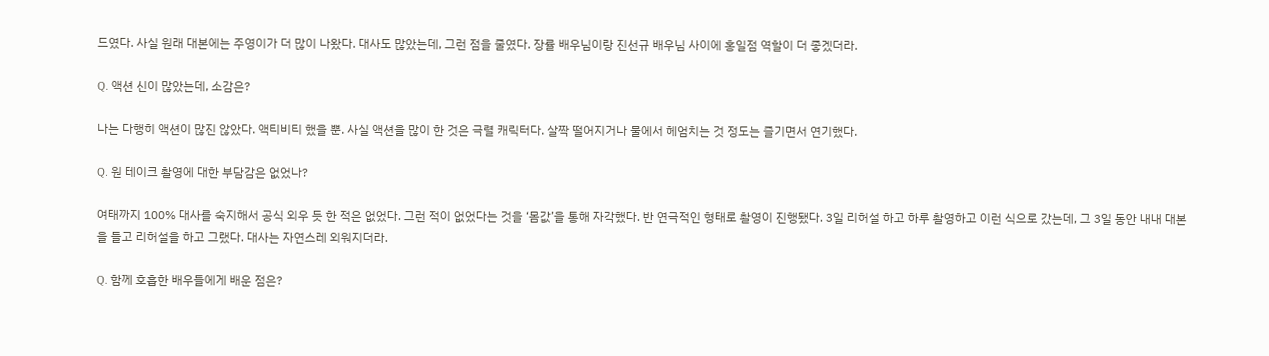드였다. 사실 원래 대본에는 주영이가 더 많이 나왔다. 대사도 많았는데, 그런 점을 줄였다. 장률 배우님이랑 진선규 배우님 사이에 홍일점 역할이 더 좋겠더라.

Q. 액션 신이 많았는데, 소감은?

나는 다행히 액션이 많진 않았다. 액티비티 했을 뿐. 사실 액션을 많이 한 것은 극렬 캐릭터다. 살짝 떨어지거나 물에서 헤엄치는 것 정도는 즐기면서 연기했다.

Q. 원 테이크 촬영에 대한 부담감은 없었나?

여태까지 100% 대사를 숙지해서 공식 외우 듯 한 적은 없었다. 그런 적이 없었다는 것을 ‘몸값’을 통해 자각했다. 반 연극적인 형태로 촬영이 진행됐다. 3일 리허설 하고 하루 촬영하고 이런 식으로 갔는데, 그 3일 동안 내내 대본을 들고 리허설을 하고 그랬다. 대사는 자연스레 외워지더라.

Q. 함께 호흡한 배우들에게 배운 점은?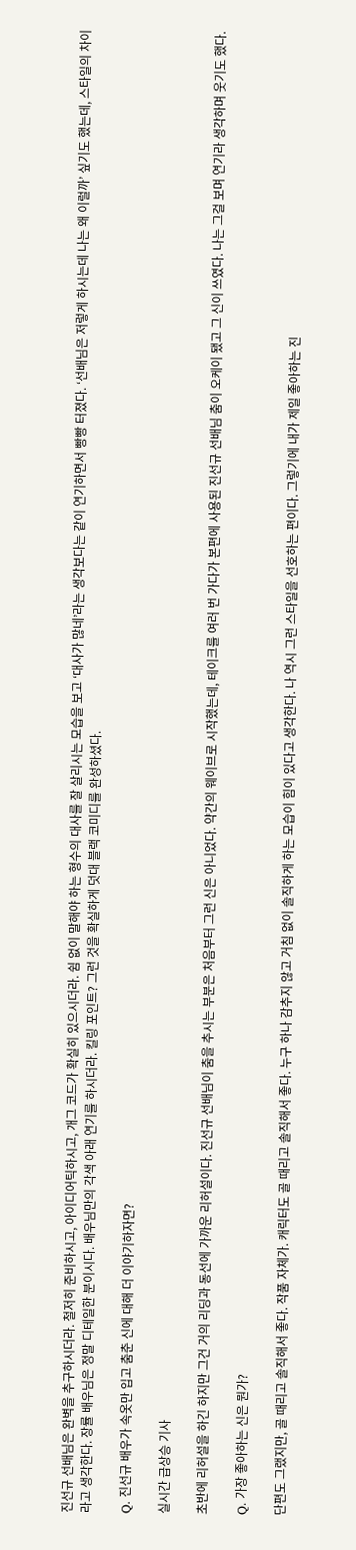진선규 선배님은 완벽을 추구하시더라. 철저히 준비하시고, 아이디어틱하시고, 개그 코드가 확실히 있으시더라. 쉼 없이 말해야 하는 형수의 대사를 잘 살리시는 모습을 보고 ‘대사가 많네’라는 생각보다는 같이 연기하면서 빵빵 터졌다. ‘선배님은 저렇게 하시는데 나는 왜 이럴까’ 싶기도 했는데, 스타일의 차이라고 생각한다. 장률 배우님은 정말 디테일한 분이시다. 배우님만의 각색 아래 연기를 하시더라. 킬링 포인트? 그런 것을 확실하게 덧대 블랙 코미디를 완성하셨다.

Q. 진선규 배우가 속옷만 입고 춤춘 신에 대해 더 이야기하자면?

실시간 급상승 기사

초반에 리허설을 하긴 하지만 그건 거의 리딩과 동선에 가까운 리허설이다. 진선규 선배님이 춤을 추시는 부분은 처음부터 그런 신은 아니었다. 약간의 웨이브로 시작했는데, 테이크를 여러 번 가다가 본편에 사용된 진선규 선배님 춤이 오케이 됐고 그 신이 쓰였다. 나는 그걸 보며 연기라 생각하며 웃기도 했다.

Q. 가장 좋아하는 신은 뭔가?

단편도 그랬지만, 골 때리고 솔직해서 좋다. 작품 자체가. 캐릭터도 골 때리고 솔직해서 좋다. 누구 하나 감추지 않고 거침 없이 솔직하게 하는 모습이 힘이 있다고 생각한다. 나 역시 그런 스타일을 선호하는 편이다. 그렇기에 내가 제일 좋아하는 진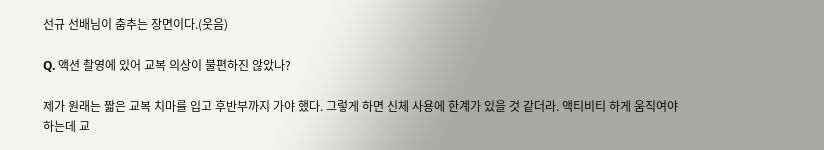선규 선배님이 춤추는 장면이다.(웃음)

Q. 액션 촬영에 있어 교복 의상이 불편하진 않았나?

제가 원래는 짧은 교복 치마를 입고 후반부까지 가야 했다. 그렇게 하면 신체 사용에 한계가 있을 것 같더라. 액티비티 하게 움직여야 하는데 교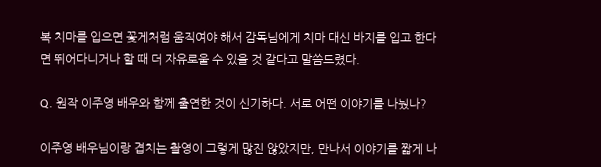복 치마를 입으면 꽃게처럼 움직여야 해서 감독님에게 치마 대신 바지를 입고 한다면 뛰어다니거나 할 때 더 자유로울 수 있을 것 같다고 말씀드렸다.

Q. 원작 이주영 배우와 함께 출연한 것이 신기하다. 서로 어떤 이야기를 나눴나?

이주영 배우님이랑 겹치는 촬영이 그렇게 많진 않았지만, 만나서 이야기를 짧게 나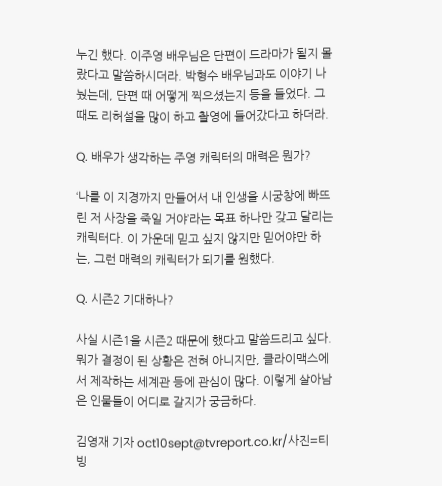누긴 했다. 이주영 배우님은 단편이 드라마가 될지 몰랐다고 말씀하시더라. 박형수 배우님과도 이야기 나눴는데, 단편 때 어떻게 찍으셨는지 등을 들었다. 그때도 리허설을 많이 하고 촬영에 들어갔다고 하더라.

Q. 배우가 생각하는 주영 캐릭터의 매력은 뭔가?

‘나를 이 지경까지 만들어서 내 인생을 시궁창에 빠뜨린 저 사장을 죽일 거야’라는 목표 하나만 갖고 달리는 캐릭터다. 이 가운데 믿고 싶지 않지만 믿어야만 하는, 그런 매력의 캐릭터가 되기를 원했다.

Q. 시즌2 기대하나?

사실 시즌1을 시즌2 때문에 했다고 말씀드리고 싶다. 뭐가 결정이 된 상황은 전혀 아니지만, 클라이맥스에서 제작하는 세계관 등에 관심이 많다. 이렇게 살아남은 인물들이 어디로 갈지가 궁금하다.

김영재 기자 oct10sept@tvreport.co.kr/사진=티빙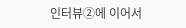인터뷰②에 이어서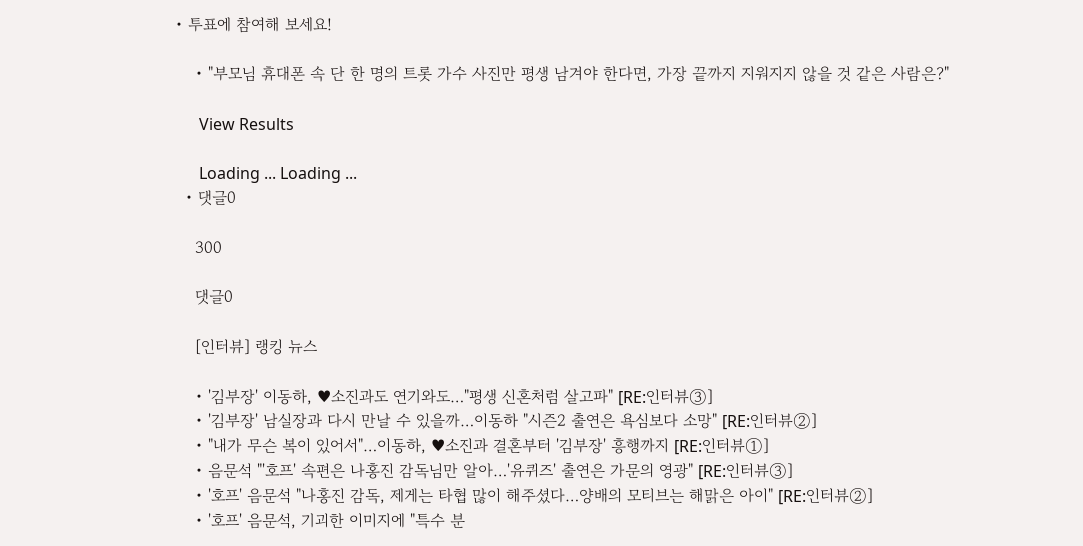• 투표에 참여해 보세요!

    • "부모님 휴대폰 속 단 한 명의 트롯 가수 사진만 평생 남겨야 한다면, 가장 끝까지 지워지지 않을 것 같은 사람은?"

      View Results

      Loading ... Loading ...
  • 댓글0

    300

    댓글0

    [인터뷰] 랭킹 뉴스

    • '김부장' 이동하, ♥소진과도 연기와도…"평생 신혼처럼 살고파" [RE:인터뷰③]
    • '김부장' 남실장과 다시 만날 수 있을까…이동하 "시즌2 출연은 욕심보다 소망" [RE:인터뷰②]
    • "내가 무슨 복이 있어서"…이동하, ♥소진과 결혼부터 '김부장' 흥행까지 [RE:인터뷰①]
    • 음문석 "'호프' 속편은 나홍진 감독님만 알아…'유퀴즈' 출연은 가문의 영광" [RE:인터뷰③]
    • '호프' 음문석 "나홍진 감독, 제게는 타협 많이 해주셨다…양배의 모티브는 해맑은 아이" [RE:인터뷰②]
    • '호프' 음문석, 기괴한 이미지에 "특수 분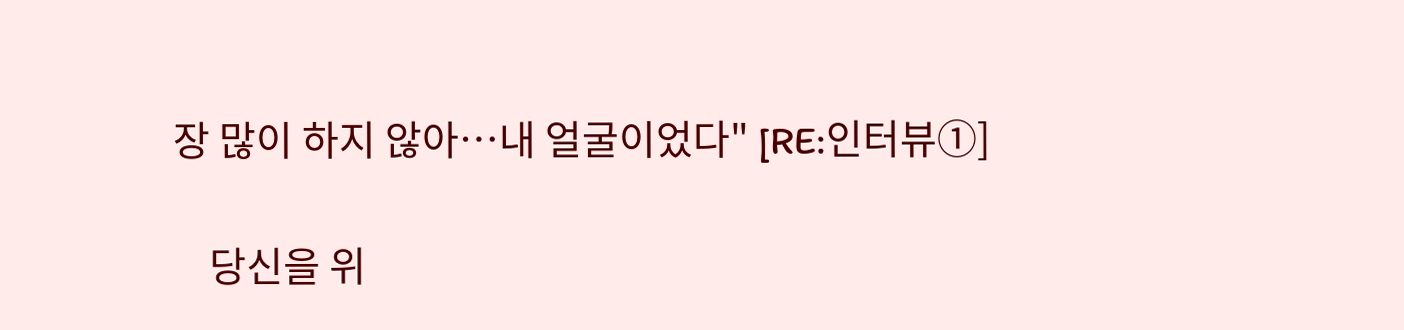장 많이 하지 않아…내 얼굴이었다" [RE:인터뷰①]

    당신을 위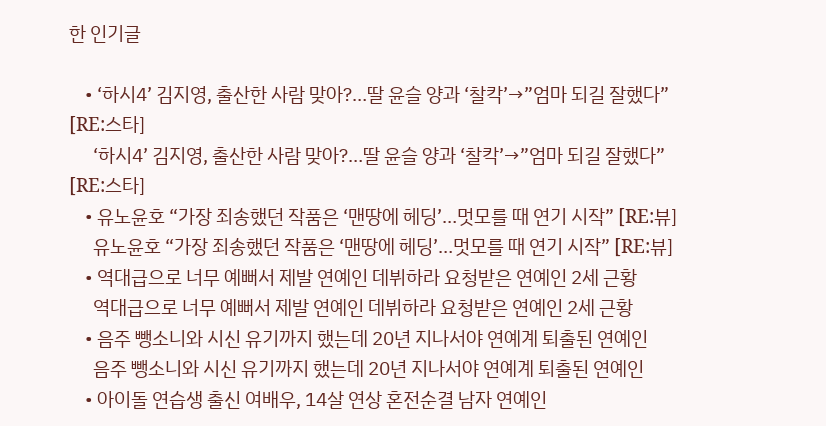한 인기글

    • ‘하시4’ 김지영, 출산한 사람 맞아?…딸 윤슬 양과 ‘찰칵’→”엄마 되길 잘했다” [RE:스타]
      ‘하시4’ 김지영, 출산한 사람 맞아?…딸 윤슬 양과 ‘찰칵’→”엄마 되길 잘했다” [RE:스타]
    • 유노윤호 “가장 죄송했던 작품은 ‘맨땅에 헤딩’…멋모를 때 연기 시작” [RE:뷰]
      유노윤호 “가장 죄송했던 작품은 ‘맨땅에 헤딩’…멋모를 때 연기 시작” [RE:뷰]
    • 역대급으로 너무 예뻐서 제발 연예인 데뷔하라 요청받은 연예인 2세 근황
      역대급으로 너무 예뻐서 제발 연예인 데뷔하라 요청받은 연예인 2세 근황
    • 음주 뺑소니와 시신 유기까지 했는데 20년 지나서야 연예계 퇴출된 연예인
      음주 뺑소니와 시신 유기까지 했는데 20년 지나서야 연예계 퇴출된 연예인
    • 아이돌 연습생 출신 여배우, 14살 연상 혼전순결 남자 연예인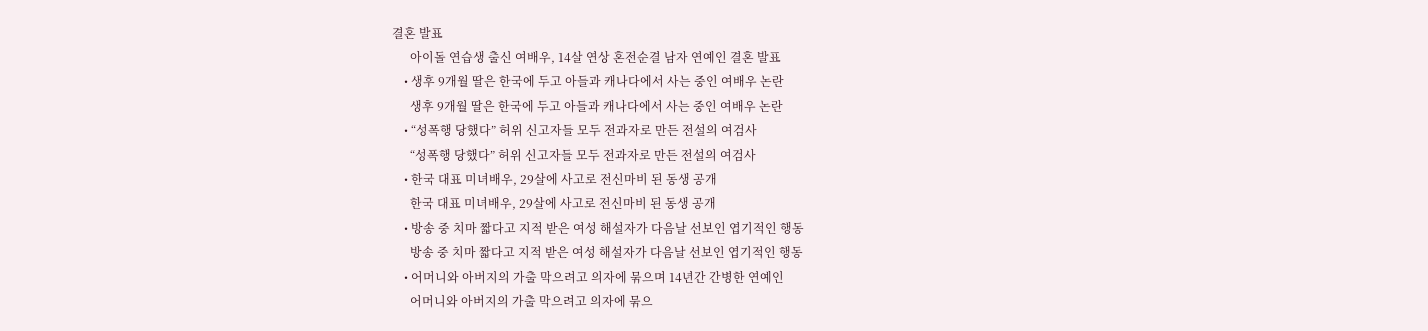결혼 발표
      아이돌 연습생 출신 여배우, 14살 연상 혼전순결 남자 연예인 결혼 발표
    • 생후 9개월 딸은 한국에 두고 아들과 캐나다에서 사는 중인 여배우 논란
      생후 9개월 딸은 한국에 두고 아들과 캐나다에서 사는 중인 여배우 논란
    • “성폭행 당했다” 허위 신고자들 모두 전과자로 만든 전설의 여검사
      “성폭행 당했다” 허위 신고자들 모두 전과자로 만든 전설의 여검사
    • 한국 대표 미녀배우, 29살에 사고로 전신마비 된 동생 공개
      한국 대표 미녀배우, 29살에 사고로 전신마비 된 동생 공개
    • 방송 중 치마 짧다고 지적 받은 여성 해설자가 다음날 선보인 엽기적인 행동
      방송 중 치마 짧다고 지적 받은 여성 해설자가 다음날 선보인 엽기적인 행동
    • 어머니와 아버지의 가출 막으려고 의자에 묶으며 14년간 간병한 연예인
      어머니와 아버지의 가출 막으려고 의자에 묶으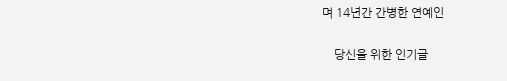며 14년간 간병한 연예인

    당신을 위한 인기글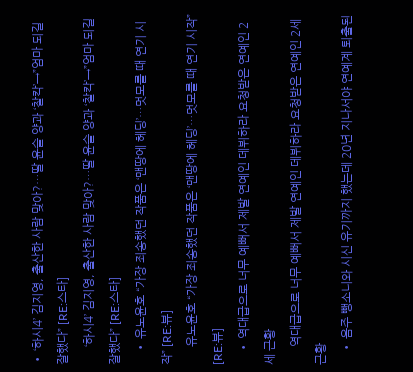• ‘하시4’ 김지영, 출산한 사람 맞아?…딸 윤슬 양과 ‘찰칵’→”엄마 되길 잘했다” [RE:스타]
      ‘하시4’ 김지영, 출산한 사람 맞아?…딸 윤슬 양과 ‘찰칵’→”엄마 되길 잘했다” [RE:스타]
    • 유노윤호 “가장 죄송했던 작품은 ‘맨땅에 헤딩’…멋모를 때 연기 시작” [RE:뷰]
      유노윤호 “가장 죄송했던 작품은 ‘맨땅에 헤딩’…멋모를 때 연기 시작” [RE:뷰]
    • 역대급으로 너무 예뻐서 제발 연예인 데뷔하라 요청받은 연예인 2세 근황
      역대급으로 너무 예뻐서 제발 연예인 데뷔하라 요청받은 연예인 2세 근황
    • 음주 뺑소니와 시신 유기까지 했는데 20년 지나서야 연예계 퇴출된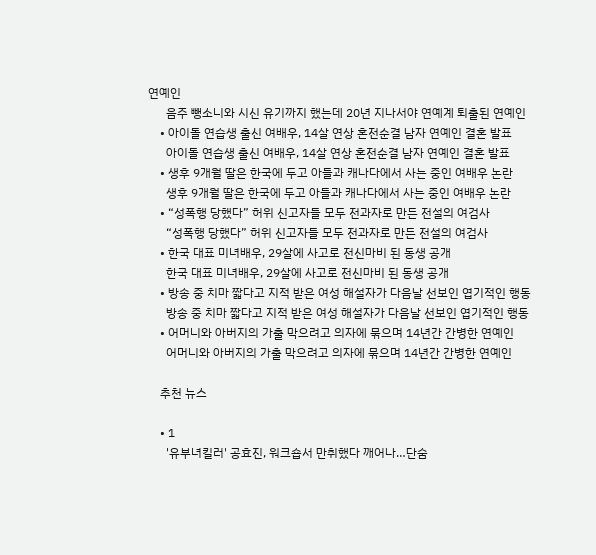연예인
      음주 뺑소니와 시신 유기까지 했는데 20년 지나서야 연예계 퇴출된 연예인
    • 아이돌 연습생 출신 여배우, 14살 연상 혼전순결 남자 연예인 결혼 발표
      아이돌 연습생 출신 여배우, 14살 연상 혼전순결 남자 연예인 결혼 발표
    • 생후 9개월 딸은 한국에 두고 아들과 캐나다에서 사는 중인 여배우 논란
      생후 9개월 딸은 한국에 두고 아들과 캐나다에서 사는 중인 여배우 논란
    • “성폭행 당했다” 허위 신고자들 모두 전과자로 만든 전설의 여검사
      “성폭행 당했다” 허위 신고자들 모두 전과자로 만든 전설의 여검사
    • 한국 대표 미녀배우, 29살에 사고로 전신마비 된 동생 공개
      한국 대표 미녀배우, 29살에 사고로 전신마비 된 동생 공개
    • 방송 중 치마 짧다고 지적 받은 여성 해설자가 다음날 선보인 엽기적인 행동
      방송 중 치마 짧다고 지적 받은 여성 해설자가 다음날 선보인 엽기적인 행동
    • 어머니와 아버지의 가출 막으려고 의자에 묶으며 14년간 간병한 연예인
      어머니와 아버지의 가출 막으려고 의자에 묶으며 14년간 간병한 연예인

    추천 뉴스

    • 1
      '유부녀킬러' 공효진, 워크숍서 만취했다 깨어나…단숨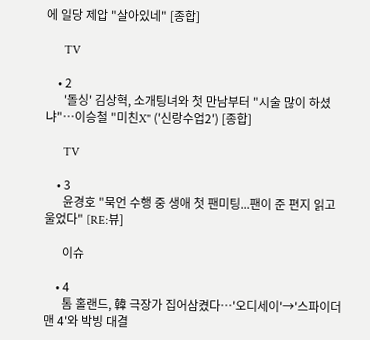에 일당 제압 "살아있네" [종합]

      TV

    • 2
      '돌싱' 김상혁, 소개팅녀와 첫 만남부터 "시술 많이 하셨냐"…이승철 "미친X" ('신랑수업2') [종합]

      TV

    • 3
      윤경호 "묵언 수행 중 생애 첫 팬미팅...팬이 준 편지 읽고 울었다" [RE:뷰]

      이슈

    • 4
      톰 홀랜드, 韓 극장가 집어삼켰다…'오디세이'→'스파이더맨 4'와 박빙 대결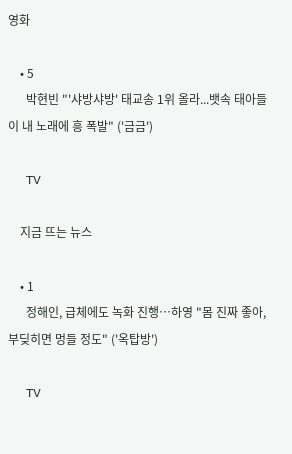영화

    • 5
      박현빈 "'샤방샤방' 태교송 1위 올라...뱃속 태아들이 내 노래에 흥 폭발" ('금금')

      TV

    지금 뜨는 뉴스

    • 1
      정해인, 급체에도 녹화 진행…하영 "몸 진짜 좋아, 부딪히면 멍들 정도" ('옥탑방')

      TV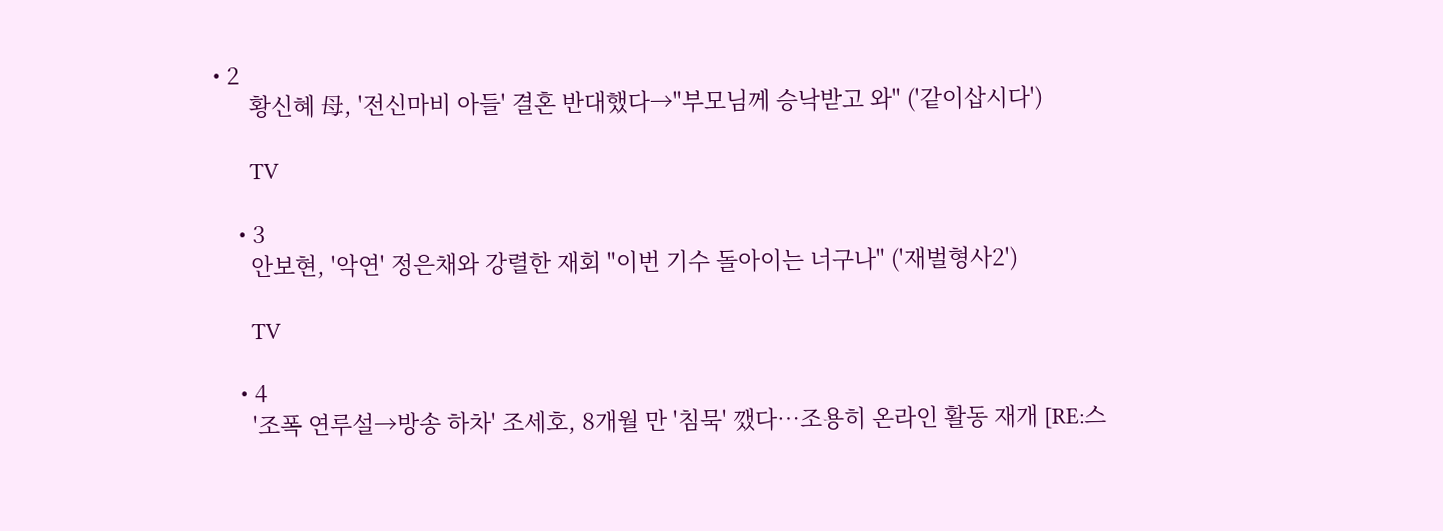• 2
      황신혜 母, '전신마비 아들' 결혼 반대했다→"부모님께 승낙받고 와" ('같이삽시다')

      TV

    • 3
      안보현, '악연' 정은채와 강렬한 재회 "이번 기수 돌아이는 너구나" ('재벌형사2')

      TV

    • 4
      '조폭 연루설→방송 하차' 조세호, 8개월 만 '침묵' 깼다…조용히 온라인 활동 재개 [RE:스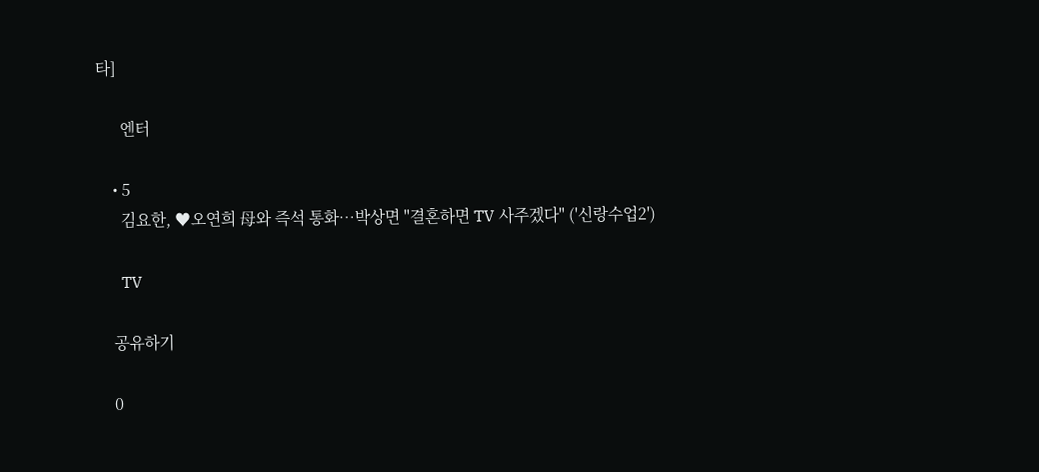타]

      엔터

    • 5
      김요한, ♥오연희 母와 즉석 통화…박상면 "결혼하면 TV 사주겠다" ('신랑수업2')

      TV

    공유하기

    0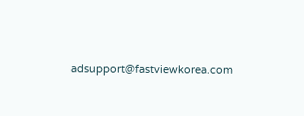adsupport@fastviewkorea.com